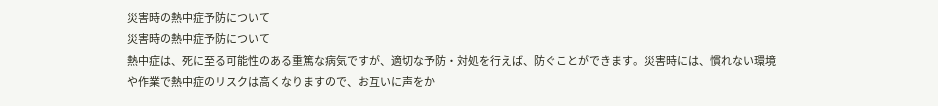災害時の熱中症予防について
災害時の熱中症予防について
熱中症は、死に至る可能性のある重篤な病気ですが、適切な予防・対処を行えば、防ぐことができます。災害時には、慣れない環境や作業で熱中症のリスクは高くなりますので、お互いに声をか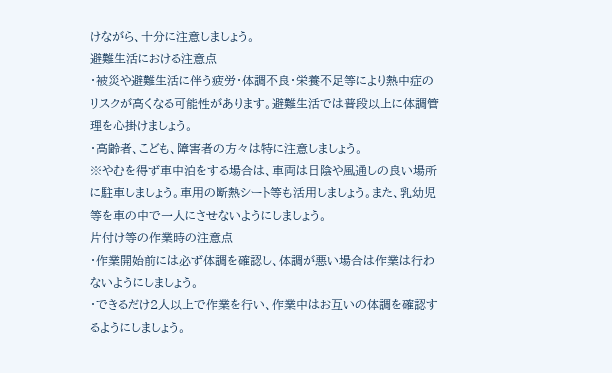けながら、十分に注意しましょう。
避難生活における注意点
・被災や避難生活に伴う疲労・体調不良・栄養不足等により熱中症のリスクが高くなる可能性があります。避難生活では普段以上に体調管理を心掛けましょう。
・高齢者、こども、障害者の方々は特に注意しましょう。
※やむを得ず車中泊をする場合は、車両は日陰や風通しの良い場所に駐車しましょう。車用の断熱シート等も活用しましょう。また、乳幼児等を車の中で一人にさせないようにしましょう。
片付け等の作業時の注意点
・作業開始前には必ず体調を確認し、体調が悪い場合は作業は行わないようにしましょう。
・できるだけ2人以上で作業を行い、作業中はお互いの体調を確認するようにしましょう。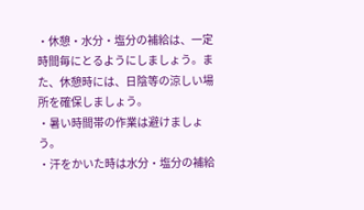・休憩・水分・塩分の補給は、一定時間毎にとるようにしましょう。また、休憩時には、日陰等の涼しい場所を確保しましょう。
・暑い時間帯の作業は避けましょう。
・汗をかいた時は水分・塩分の補給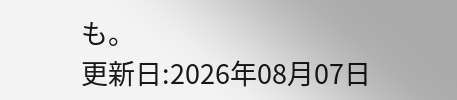も。
更新日:2026年08月07日